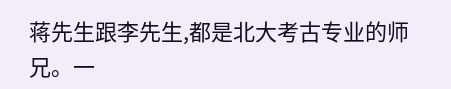蒋先生跟李先生,都是北大考古专业的师兄。一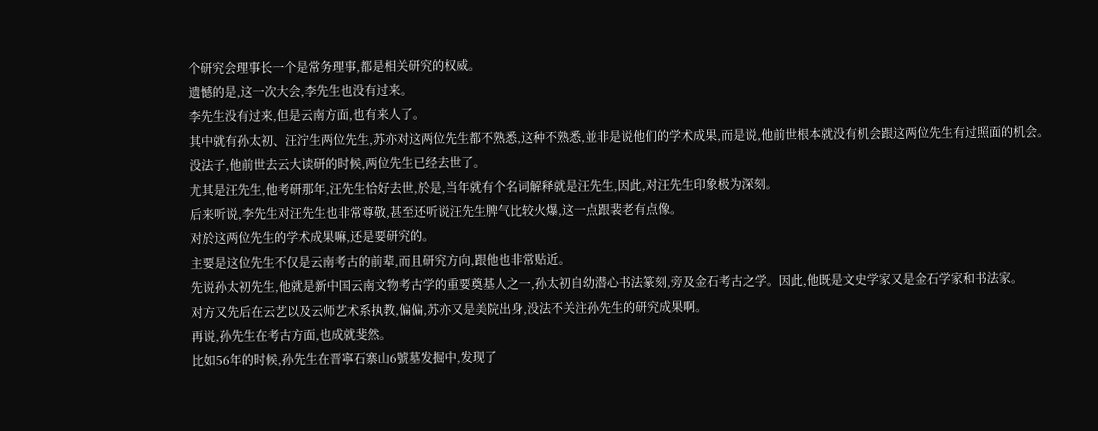个研究会理事长一个是常务理事,都是相关研究的权威。
遗憾的是,这一次大会,李先生也没有过来。
李先生没有过来,但是云南方面,也有来人了。
其中就有孙太初、汪泞生两位先生,苏亦对这两位先生都不熟悉,这种不熟悉,並非是说他们的学术成果,而是说,他前世根本就没有机会跟这两位先生有过照面的机会。
没法子,他前世去云大读研的时候,两位先生已经去世了。
尤其是汪先生,他考研那年,汪先生恰好去世,於是,当年就有个名词解释就是汪先生,因此,对汪先生印象极为深刻。
后来听说,李先生对汪先生也非常尊敬,甚至还听说汪先生脾气比较火爆,这一点跟裴老有点像。
对於这两位先生的学术成果嘛,还是要研究的。
主要是这位先生不仅是云南考古的前辈,而且研究方向,跟他也非常贴近。
先说孙太初先生,他就是新中国云南文物考古学的重要奠基人之一,孙太初自幼潜心书法篆刻,旁及金石考古之学。因此,他既是文史学家又是金石学家和书法家。
对方又先后在云艺以及云师艺术系执教,偏偏,苏亦又是美院出身,没法不关注孙先生的研究成果啊。
再说,孙先生在考古方面,也成就斐然。
比如56年的时候,孙先生在晋寧石寨山6號墓发掘中,发现了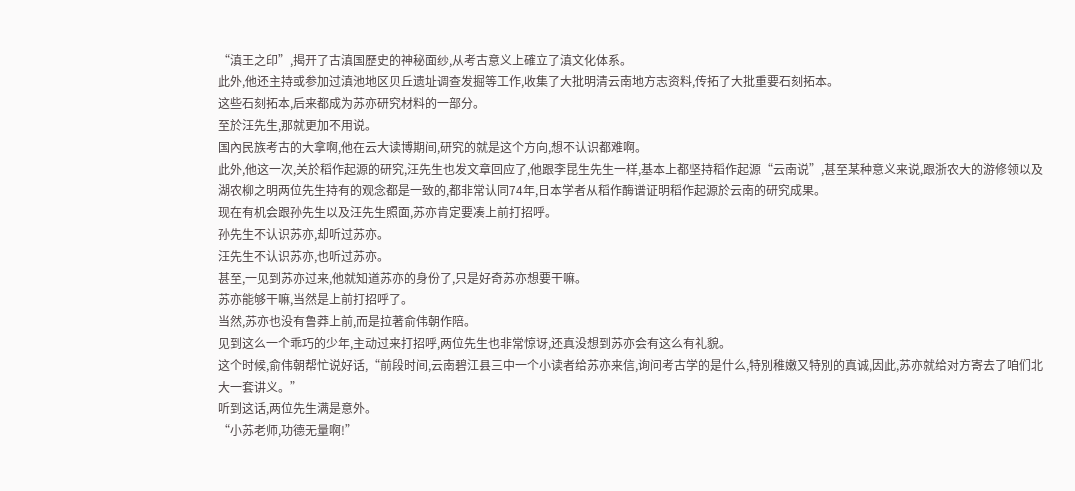“滇王之印”,揭开了古滇国歷史的神秘面纱,从考古意义上確立了滇文化体系。
此外,他还主持或参加过滇池地区贝丘遗址调查发掘等工作,收集了大批明清云南地方志资料,传拓了大批重要石刻拓本。
这些石刻拓本,后来都成为苏亦研究材料的一部分。
至於汪先生,那就更加不用说。
国內民族考古的大拿啊,他在云大读博期间,研究的就是这个方向,想不认识都难啊。
此外,他这一次,关於稻作起源的研究,汪先生也发文章回应了,他跟李昆生先生一样,基本上都坚持稻作起源“云南说”,甚至某种意义来说,跟浙农大的游修领以及湖农柳之明两位先生持有的观念都是一致的,都非常认同74年,日本学者从稻作酶谱证明稻作起源於云南的研究成果。
现在有机会跟孙先生以及汪先生照面,苏亦肯定要凑上前打招呼。
孙先生不认识苏亦,却听过苏亦。
汪先生不认识苏亦,也听过苏亦。
甚至,一见到苏亦过来,他就知道苏亦的身份了,只是好奇苏亦想要干嘛。
苏亦能够干嘛,当然是上前打招呼了。
当然,苏亦也没有鲁莽上前,而是拉著俞伟朝作陪。
见到这么一个乖巧的少年,主动过来打招呼,两位先生也非常惊讶,还真没想到苏亦会有这么有礼貌。
这个时候,俞伟朝帮忙说好话,“前段时间,云南碧江县三中一个小读者给苏亦来信,询问考古学的是什么,特別稚嫩又特別的真诚,因此,苏亦就给对方寄去了咱们北大一套讲义。”
听到这话,两位先生满是意外。
“小苏老师,功德无量啊!”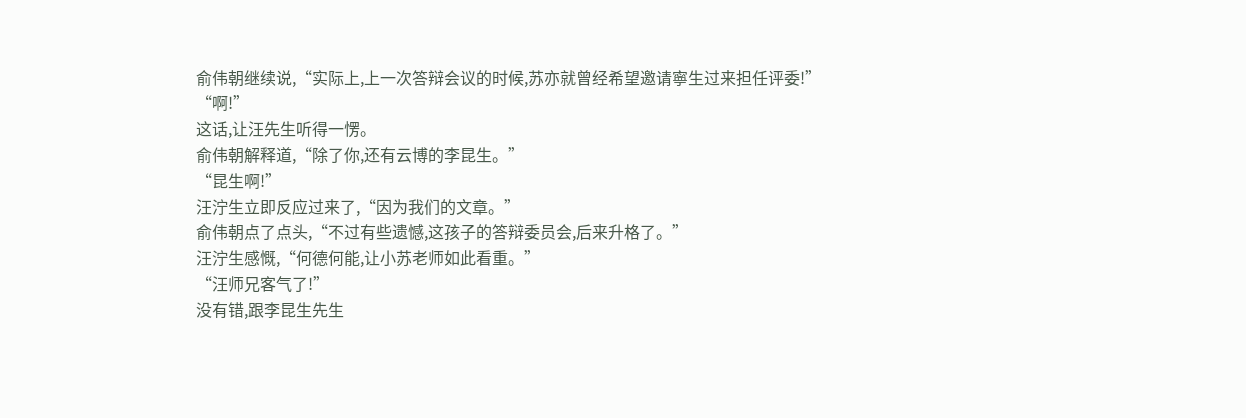俞伟朝继续说,“实际上,上一次答辩会议的时候,苏亦就曾经希望邀请寧生过来担任评委!”
“啊!”
这话,让汪先生听得一愣。
俞伟朝解释道,“除了你,还有云博的李昆生。”
“昆生啊!”
汪泞生立即反应过来了,“因为我们的文章。”
俞伟朝点了点头,“不过有些遗憾,这孩子的答辩委员会,后来升格了。”
汪泞生感慨,“何德何能,让小苏老师如此看重。”
“汪师兄客气了!”
没有错,跟李昆生先生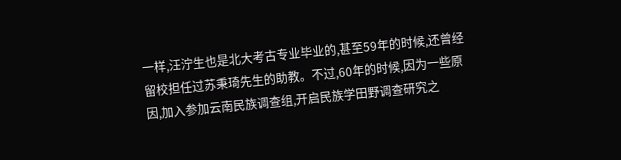一样,汪泞生也是北大考古专业毕业的,甚至59年的时候,还曾经留校担任过苏秉琦先生的助教。不过,60年的时候,因为一些原因,加入参加云南民族调查组,开启民族学田野调查研究之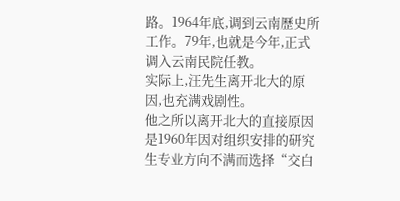路。1964年底,调到云南歷史所工作。79年,也就是今年,正式调入云南民院任教。
实际上,汪先生离开北大的原因,也充满戏剧性。
他之所以离开北大的直接原因是1960年因对组织安排的研究生专业方向不满而选择“交白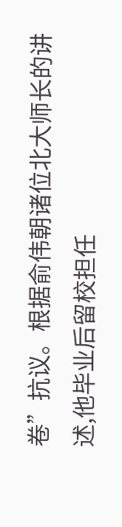卷”抗议。根据俞伟朝诸位北大师长的讲述,他毕业后留校担任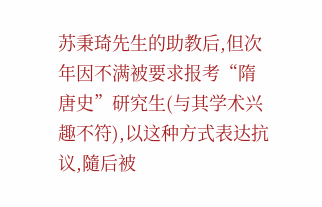苏秉琦先生的助教后,但次年因不满被要求报考“隋唐史”研究生(与其学术兴趣不符),以这种方式表达抗议,隨后被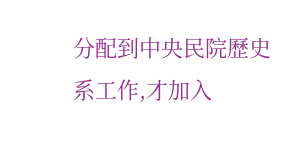分配到中央民院歷史系工作,才加入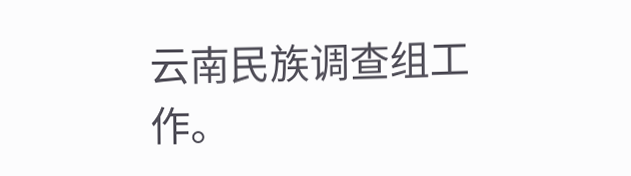云南民族调查组工作。